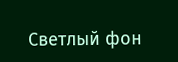Светлый фон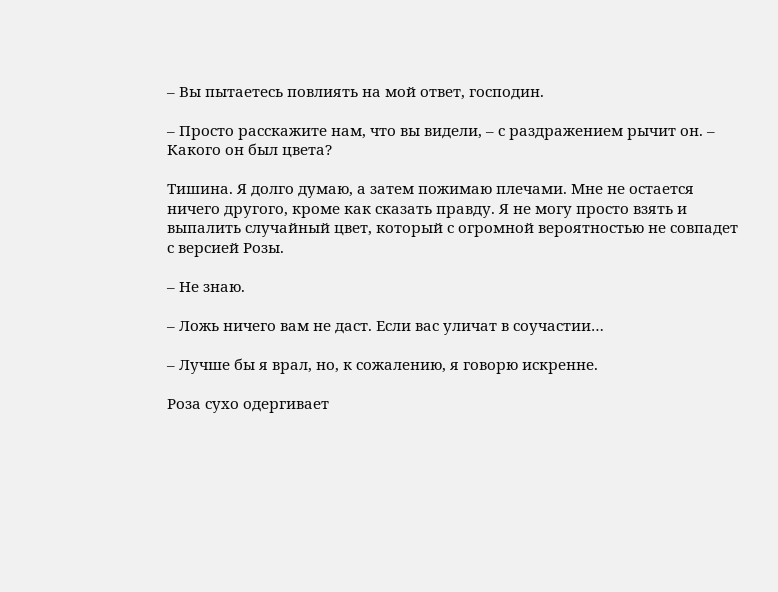– Вы пытаетесь повлиять на мой ответ, господин.

– Просто расскажите нам, что вы видели, – с раздражением рычит он. – Какого он был цвета?

Тишина. Я долго думаю, а затем пожимаю плечами. Мне не остается ничего другого, кроме как сказать правду. Я не могу просто взять и выпалить случайный цвет, который с огромной вероятностью не совпадет с версией Розы.

– Не знаю.

– Ложь ничего вам не даст. Если вас уличат в соучастии…

– Лучше бы я врал, но, к сожалению, я говорю искренне.

Роза сухо одергивает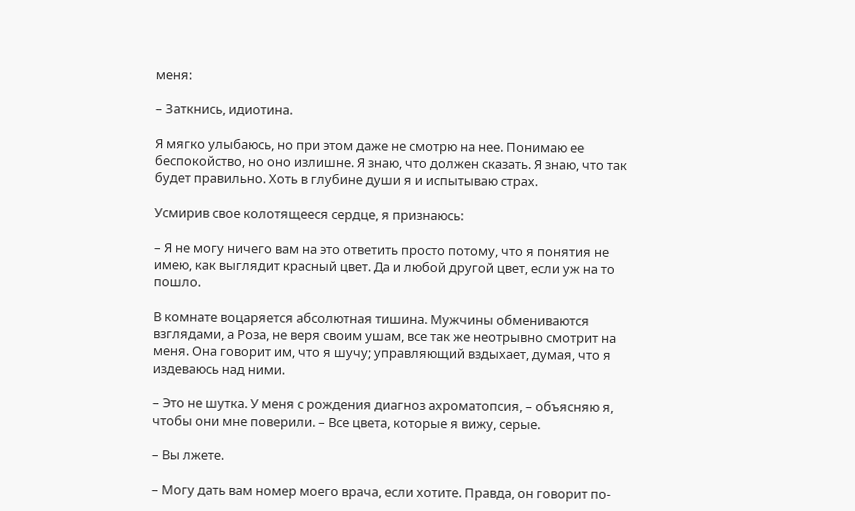меня:

– Заткнись, идиотина.

Я мягко улыбаюсь, но при этом даже не смотрю на нее. Понимаю ее беспокойство, но оно излишне. Я знаю, что должен сказать. Я знаю, что так будет правильно. Хоть в глубине души я и испытываю страх.

Усмирив свое колотящееся сердце, я признаюсь:

– Я не могу ничего вам на это ответить просто потому, что я понятия не имею, как выглядит красный цвет. Да и любой другой цвет, если уж на то пошло.

В комнате воцаряется абсолютная тишина. Мужчины обмениваются взглядами, а Роза, не веря своим ушам, все так же неотрывно смотрит на меня. Она говорит им, что я шучу; управляющий вздыхает, думая, что я издеваюсь над ними.

– Это не шутка. У меня с рождения диагноз ахроматопсия, – объясняю я, чтобы они мне поверили. – Все цвета, которые я вижу, серые.

– Вы лжете.

– Могу дать вам номер моего врача, если хотите. Правда, он говорит по-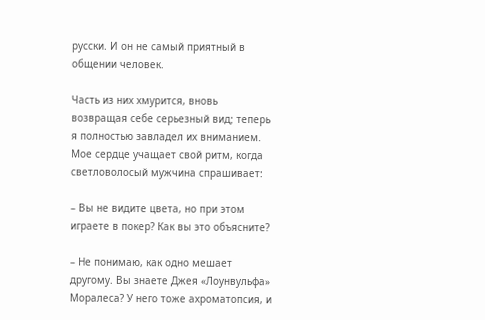русски. И он не самый приятный в общении человек.

Часть из них хмурится, вновь возвращая себе серьезный вид; теперь я полностью завладел их вниманием. Мое сердце учащает свой ритм, когда светловолосый мужчина спрашивает:

– Вы не видите цвета, но при этом играете в покер? Как вы это объясните?

– Не понимаю, как одно мешает другому. Вы знаете Джея «Лоунвульфа» Моралеса? У него тоже ахроматопсия, и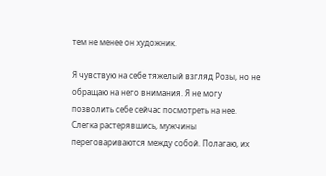тем не менее он художник.

Я чувствую на себе тяжелый взгляд Розы, но не обращаю на него внимания. Я не могу позволить себе сейчас посмотреть на нее. Слегка растерявшись, мужчины переговариваются между собой. Полагаю, их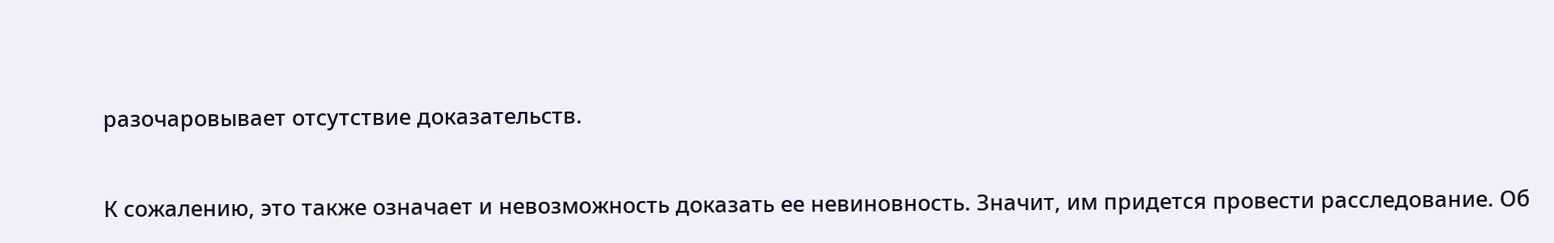разочаровывает отсутствие доказательств.

К сожалению, это также означает и невозможность доказать ее невиновность. Значит, им придется провести расследование. Об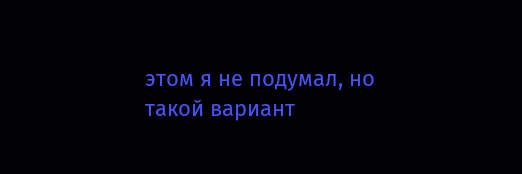этом я не подумал, но такой вариант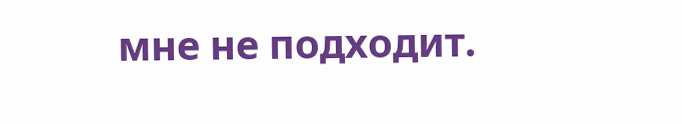мне не подходит.